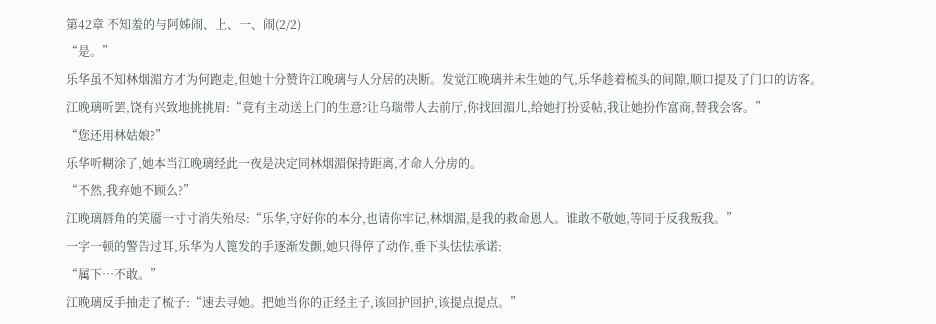第42章 不知羞的与阿姊闹、上、一、闹(2/2)
“是。”
乐华虽不知林烟湄方才为何跑走,但她十分赞许江晚璃与人分居的决断。发觉江晚璃并未生她的气,乐华趁着梳头的间隙,顺口提及了门口的访客。
江晚璃听罢,饶有兴致地挑挑眉:“竟有主动送上门的生意?让乌瑞带人去前厅,你找回湄儿,给她打扮妥帖,我让她扮作富商,替我会客。”
“您还用林姑娘?”
乐华听糊涂了,她本当江晚璃经此一夜是决定同林烟湄保持距离,才命人分房的。
“不然,我弃她不顾么?”
江晚璃唇角的笑靥一寸寸消失殆尽:“乐华,守好你的本分,也请你牢记,林烟湄,是我的救命恩人。谁敢不敬她,等同于反我叛我。”
一字一顿的警告过耳,乐华为人篦发的手逐渐发颤,她只得停了动作,垂下头怯怯承诺:
“属下…不敢。”
江晚璃反手抽走了梳子:“速去寻她。把她当你的正经主子,该回护回护,该提点提点。”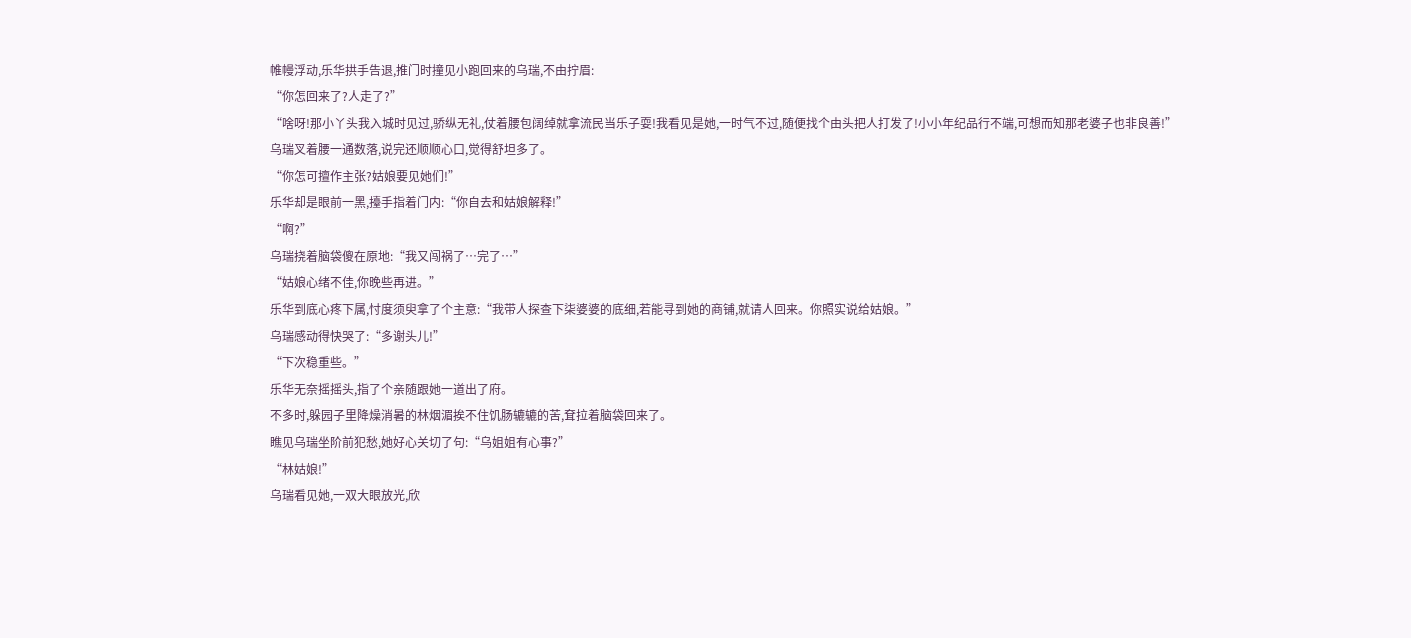帷幔浮动,乐华拱手告退,推门时撞见小跑回来的乌瑞,不由拧眉:
“你怎回来了?人走了?”
“啥呀!那小丫头我入城时见过,骄纵无礼,仗着腰包阔绰就拿流民当乐子耍!我看见是她,一时气不过,随便找个由头把人打发了!小小年纪品行不端,可想而知那老婆子也非良善!”
乌瑞叉着腰一通数落,说完还顺顺心口,觉得舒坦多了。
“你怎可擅作主张?姑娘要见她们!”
乐华却是眼前一黑,擡手指着门内:“你自去和姑娘解释!”
“啊?”
乌瑞挠着脑袋傻在原地:“我又闯祸了…完了…”
“姑娘心绪不佳,你晚些再进。”
乐华到底心疼下属,忖度须臾拿了个主意:“我带人探查下柒婆婆的底细,若能寻到她的商铺,就请人回来。你照实说给姑娘。”
乌瑞感动得快哭了:“多谢头儿!”
“下次稳重些。”
乐华无奈摇摇头,指了个亲随跟她一道出了府。
不多时,躲园子里降燥消暑的林烟湄挨不住饥肠辘辘的苦,耷拉着脑袋回来了。
瞧见乌瑞坐阶前犯愁,她好心关切了句:“乌姐姐有心事?”
“林姑娘!”
乌瑞看见她,一双大眼放光,欣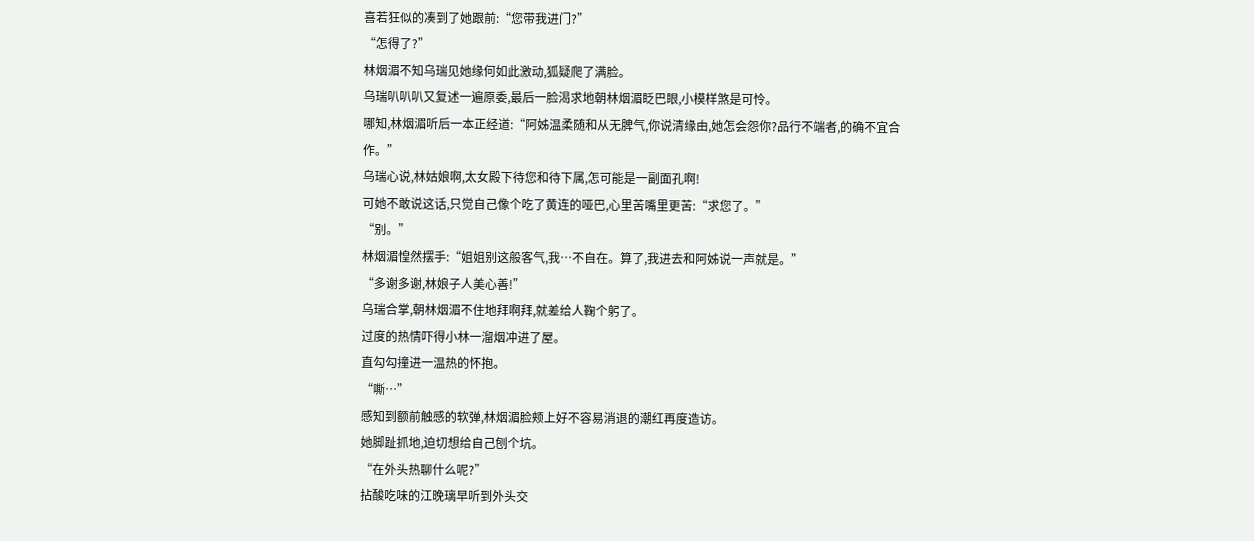喜若狂似的凑到了她跟前:“您带我进门?”
“怎得了?”
林烟湄不知乌瑞见她缘何如此激动,狐疑爬了满脸。
乌瑞叭叭叭又复述一遍原委,最后一脸渴求地朝林烟湄眨巴眼,小模样煞是可怜。
哪知,林烟湄听后一本正经道:“阿姊温柔随和从无脾气,你说清缘由,她怎会怨你?品行不端者,的确不宜合作。”
乌瑞心说,林姑娘啊,太女殿下待您和待下属,怎可能是一副面孔啊!
可她不敢说这话,只觉自己像个吃了黄连的哑巴,心里苦嘴里更苦:“求您了。”
“别。”
林烟湄惶然摆手:“姐姐别这般客气,我…不自在。算了,我进去和阿姊说一声就是。”
“多谢多谢,林娘子人美心善!”
乌瑞合掌,朝林烟湄不住地拜啊拜,就差给人鞠个躬了。
过度的热情吓得小林一溜烟冲进了屋。
直勾勾撞进一温热的怀抱。
“嘶…”
感知到额前触感的软弹,林烟湄脸颊上好不容易消退的潮红再度造访。
她脚趾抓地,迫切想给自己刨个坑。
“在外头热聊什么呢?”
拈酸吃味的江晚璃早听到外头交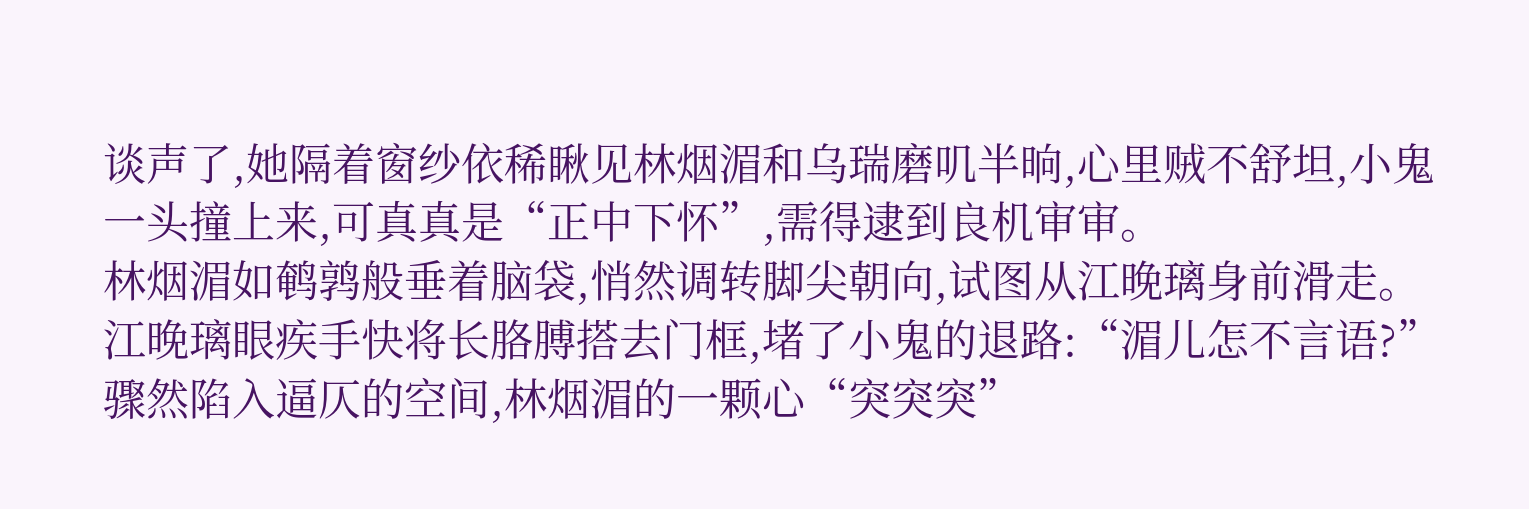谈声了,她隔着窗纱依稀瞅见林烟湄和乌瑞磨叽半晌,心里贼不舒坦,小鬼一头撞上来,可真真是“正中下怀”,需得逮到良机审审。
林烟湄如鹌鹑般垂着脑袋,悄然调转脚尖朝向,试图从江晚璃身前滑走。
江晚璃眼疾手快将长胳膊搭去门框,堵了小鬼的退路:“湄儿怎不言语?”
骤然陷入逼仄的空间,林烟湄的一颗心“突突突”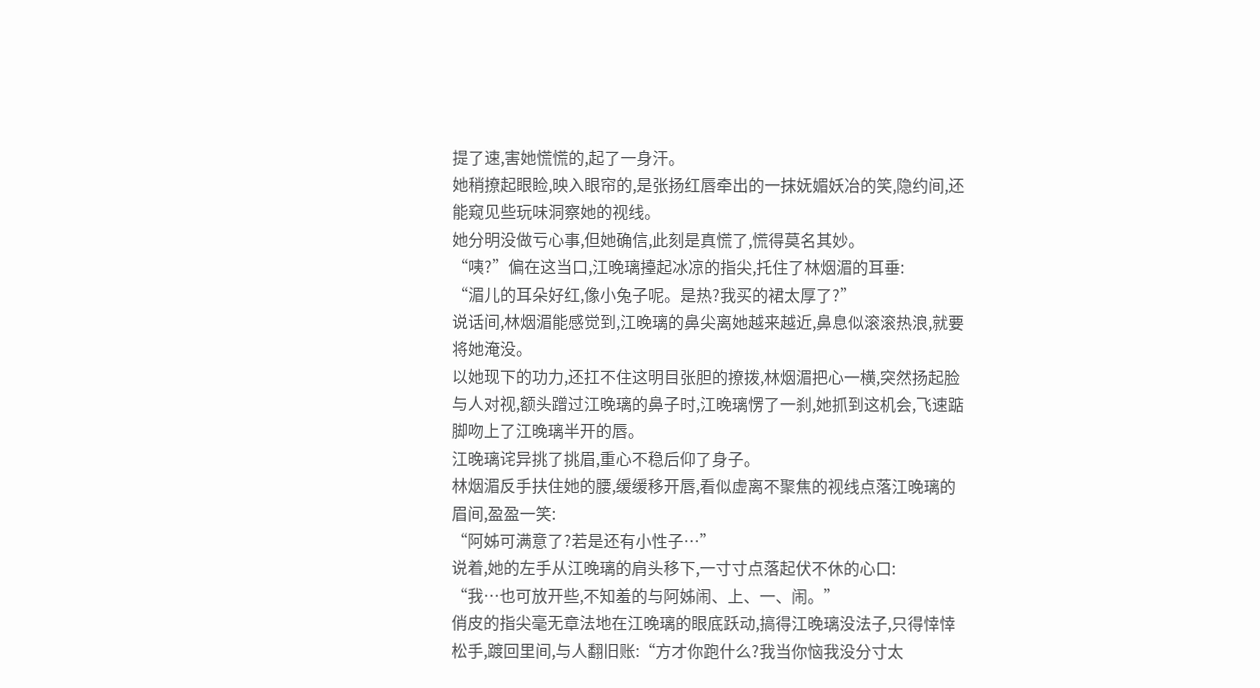提了速,害她慌慌的,起了一身汗。
她稍撩起眼睑,映入眼帘的,是张扬红唇牵出的一抹妩媚妖冶的笑,隐约间,还能窥见些玩味洞察她的视线。
她分明没做亏心事,但她确信,此刻是真慌了,慌得莫名其妙。
“咦?”偏在这当口,江晚璃擡起冰凉的指尖,托住了林烟湄的耳垂:
“湄儿的耳朵好红,像小兔子呢。是热?我买的裙太厚了?”
说话间,林烟湄能感觉到,江晚璃的鼻尖离她越来越近,鼻息似滚滚热浪,就要将她淹没。
以她现下的功力,还扛不住这明目张胆的撩拨,林烟湄把心一横,突然扬起脸与人对视,额头蹭过江晚璃的鼻子时,江晚璃愣了一刹,她抓到这机会,飞速踮脚吻上了江晚璃半开的唇。
江晚璃诧异挑了挑眉,重心不稳后仰了身子。
林烟湄反手扶住她的腰,缓缓移开唇,看似虚离不聚焦的视线点落江晚璃的眉间,盈盈一笑:
“阿姊可满意了?若是还有小性子…”
说着,她的左手从江晚璃的肩头移下,一寸寸点落起伏不休的心口:
“我…也可放开些,不知羞的与阿姊闹、上、一、闹。”
俏皮的指尖毫无章法地在江晚璃的眼底跃动,搞得江晚璃没法子,只得悻悻松手,踱回里间,与人翻旧账:“方才你跑什么?我当你恼我没分寸太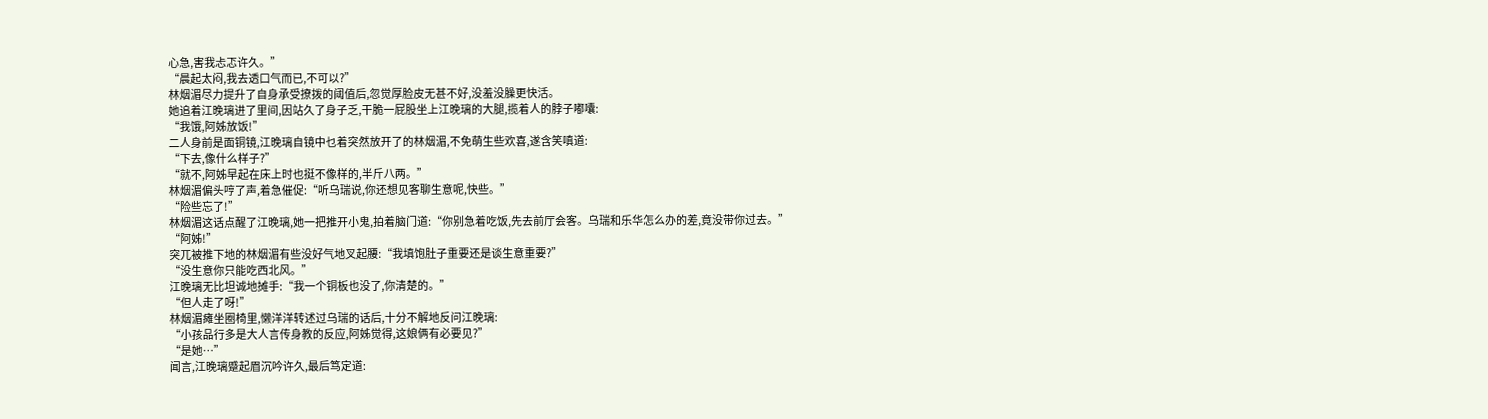心急,害我忐忑许久。”
“晨起太闷,我去透口气而已,不可以?”
林烟湄尽力提升了自身承受撩拨的阈值后,忽觉厚脸皮无甚不好,没羞没臊更快活。
她追着江晚璃进了里间,因站久了身子乏,干脆一屁股坐上江晚璃的大腿,揽着人的脖子嘟囔:
“我饿,阿姊放饭!”
二人身前是面铜镜,江晚璃自镜中乜着突然放开了的林烟湄,不免萌生些欢喜,遂含笑嗔道:
“下去,像什么样子?”
“就不,阿姊早起在床上时也挺不像样的,半斤八两。”
林烟湄偏头哼了声,着急催促:“听乌瑞说,你还想见客聊生意呢,快些。”
“险些忘了!”
林烟湄这话点醒了江晚璃,她一把推开小鬼,拍着脑门道:“你别急着吃饭,先去前厅会客。乌瑞和乐华怎么办的差,竟没带你过去。”
“阿姊!”
突兀被推下地的林烟湄有些没好气地叉起腰:“我填饱肚子重要还是谈生意重要?”
“没生意你只能吃西北风。”
江晚璃无比坦诚地摊手:“我一个铜板也没了,你清楚的。”
“但人走了呀!”
林烟湄瘫坐圈椅里,懒洋洋转述过乌瑞的话后,十分不解地反问江晚璃:
“小孩品行多是大人言传身教的反应,阿姊觉得,这娘俩有必要见?”
“是她…”
闻言,江晚璃蹙起眉沉吟许久,最后笃定道: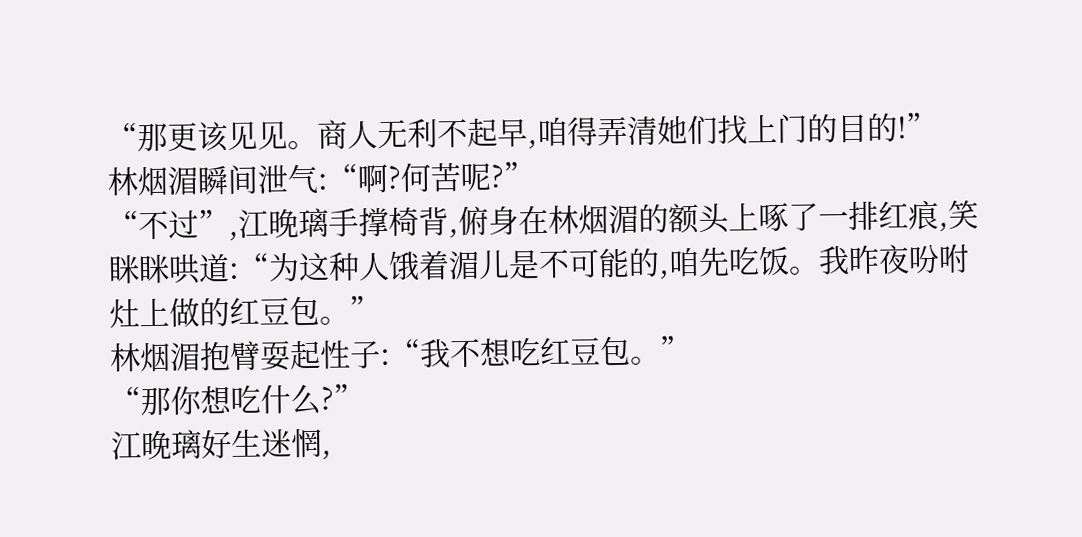“那更该见见。商人无利不起早,咱得弄清她们找上门的目的!”
林烟湄瞬间泄气:“啊?何苦呢?”
“不过”,江晚璃手撑椅背,俯身在林烟湄的额头上啄了一排红痕,笑眯眯哄道:“为这种人饿着湄儿是不可能的,咱先吃饭。我昨夜吩咐灶上做的红豆包。”
林烟湄抱臂耍起性子:“我不想吃红豆包。”
“那你想吃什么?”
江晚璃好生迷惘,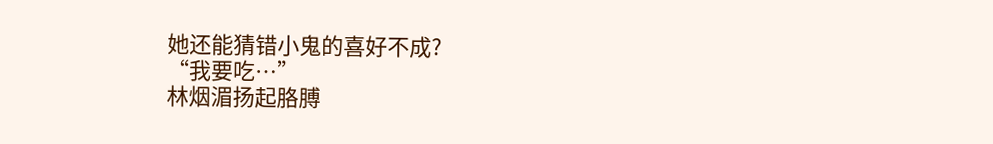她还能猜错小鬼的喜好不成?
“我要吃…”
林烟湄扬起胳膊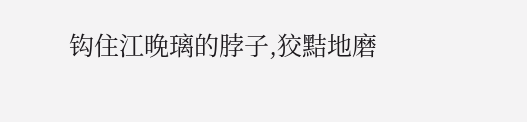钩住江晚璃的脖子,狡黠地磨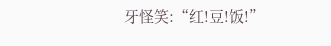牙怪笑:“红!豆!饭!”